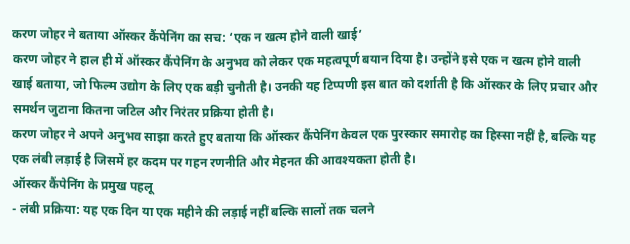करण जोहर ने बताया ऑस्कर कैंपेनिंग का सच: ‘एक न खत्म होने वाली खाई’
करण जोहर ने हाल ही में ऑस्कर कैंपेनिंग के अनुभव को लेकर एक महत्वपूर्ण बयान दिया है। उन्होंने इसे एक न खत्म होने वाली खाई बताया, जो फिल्म उद्योग के लिए एक बड़ी चुनौती है। उनकी यह टिप्पणी इस बात को दर्शाती है कि ऑस्कर के लिए प्रचार और समर्थन जुटाना कितना जटिल और निरंतर प्रक्रिया होती है।
करण जोहर ने अपने अनुभव साझा करते हुए बताया कि ऑस्कर कैंपेनिंग केवल एक पुरस्कार समारोह का हिस्सा नहीं है, बल्कि यह एक लंबी लड़ाई है जिसमें हर कदम पर गहन रणनीति और मेहनत की आवश्यकता होती है।
ऑस्कर कैंपेनिंग के प्रमुख पहलू
- लंबी प्रक्रिया: यह एक दिन या एक महीने की लड़ाई नहीं बल्कि सालों तक चलने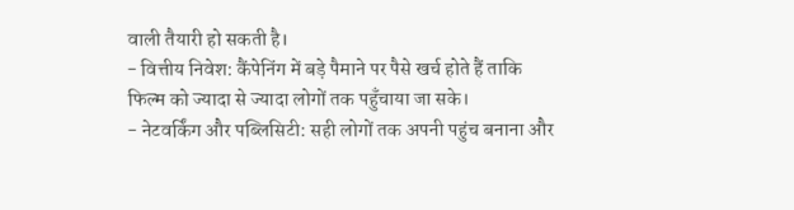वाली तैयारी हो सकती है।
- वित्तीय निवेश: कैंपेनिंग में बड़े पैमाने पर पैसे खर्च होते हैं ताकि फिल्म को ज्यादा से ज्यादा लोगों तक पहुँचाया जा सके।
- नेटवर्किंग और पब्लिसिटी: सही लोगों तक अपनी पहुंच बनाना और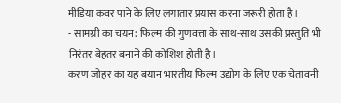मीडिया कवर पाने के लिए लगातार प्रयास करना जरूरी होता है।
- सामग्री का चयन: फिल्म की गुणवत्ता के साथ-साथ उसकी प्रस्तुति भी निरंतर बेहतर बनाने की कोशिश होती है।
करण जोहर का यह बयान भारतीय फिल्म उद्योग के लिए एक चेतावनी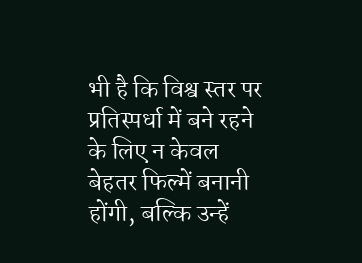भी है कि विश्व स्तर पर प्रतिस्पर्धा में बने रहने के लिए न केवल बेहतर फिल्में बनानी होंगी, बल्कि उन्हें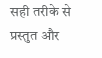सही तरीके से प्रस्तुत और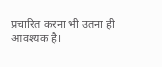प्रचारित करना भी उतना ही आवश्यक है।